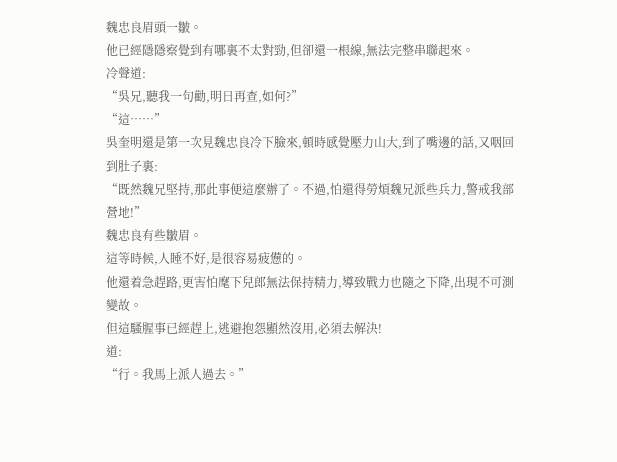魏忠良眉頭一皺。
他已經隱隱察覺到有哪裏不太對勁,但卻還一根線,無法完整串聯起來。
冷聲道:
“吳兄,聽我一句勸,明日再查,如何?”
“這……”
吳奎明還是第一次見魏忠良冷下臉來,頓時感覺壓力山大,到了嘴邊的話,又咽回到肚子裏:
“既然魏兄堅持,那此事便這麼辦了。不過,怕還得勞煩魏兄派些兵力,警戒我部營地!”
魏忠良有些皺眉。
這等時候,人睡不好,是很容易疲憊的。
他還着急趕路,更害怕麾下兒郎無法保持精力,導致戰力也隨之下降,出現不可測變故。
但這騷腥事已經趕上,逃避抱怨顯然沒用,必須去解決!
道:
“行。我馬上派人過去。”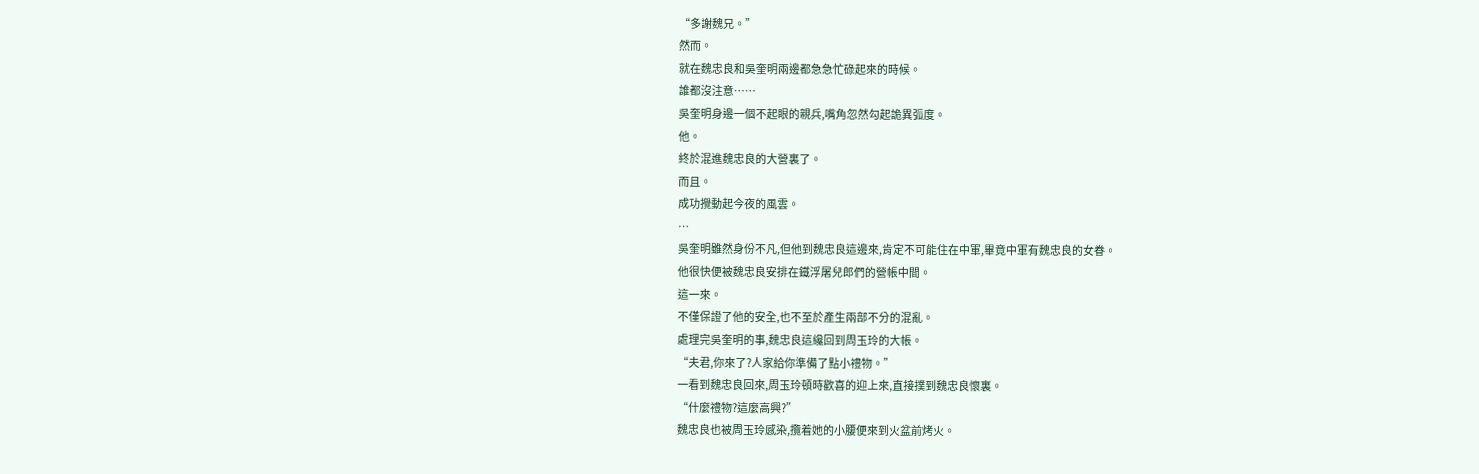“多謝魏兄。”
然而。
就在魏忠良和吳奎明兩邊都急急忙碌起來的時候。
誰都沒注意……
吳奎明身邊一個不起眼的親兵,嘴角忽然勾起詭異弧度。
他。
終於混進魏忠良的大營裏了。
而且。
成功攪動起今夜的風雲。
…
吳奎明雖然身份不凡,但他到魏忠良這邊來,肯定不可能住在中軍,畢竟中軍有魏忠良的女眷。
他很快便被魏忠良安排在鐵浮屠兒郎們的營帳中間。
這一來。
不僅保證了他的安全,也不至於產生兩部不分的混亂。
處理完吳奎明的事,魏忠良這纔回到周玉玲的大帳。
“夫君,你來了?人家給你準備了點小禮物。”
一看到魏忠良回來,周玉玲頓時歡喜的迎上來,直接撲到魏忠良懷裏。
“什麼禮物?這麼高興?”
魏忠良也被周玉玲感染,攬着她的小腰便來到火盆前烤火。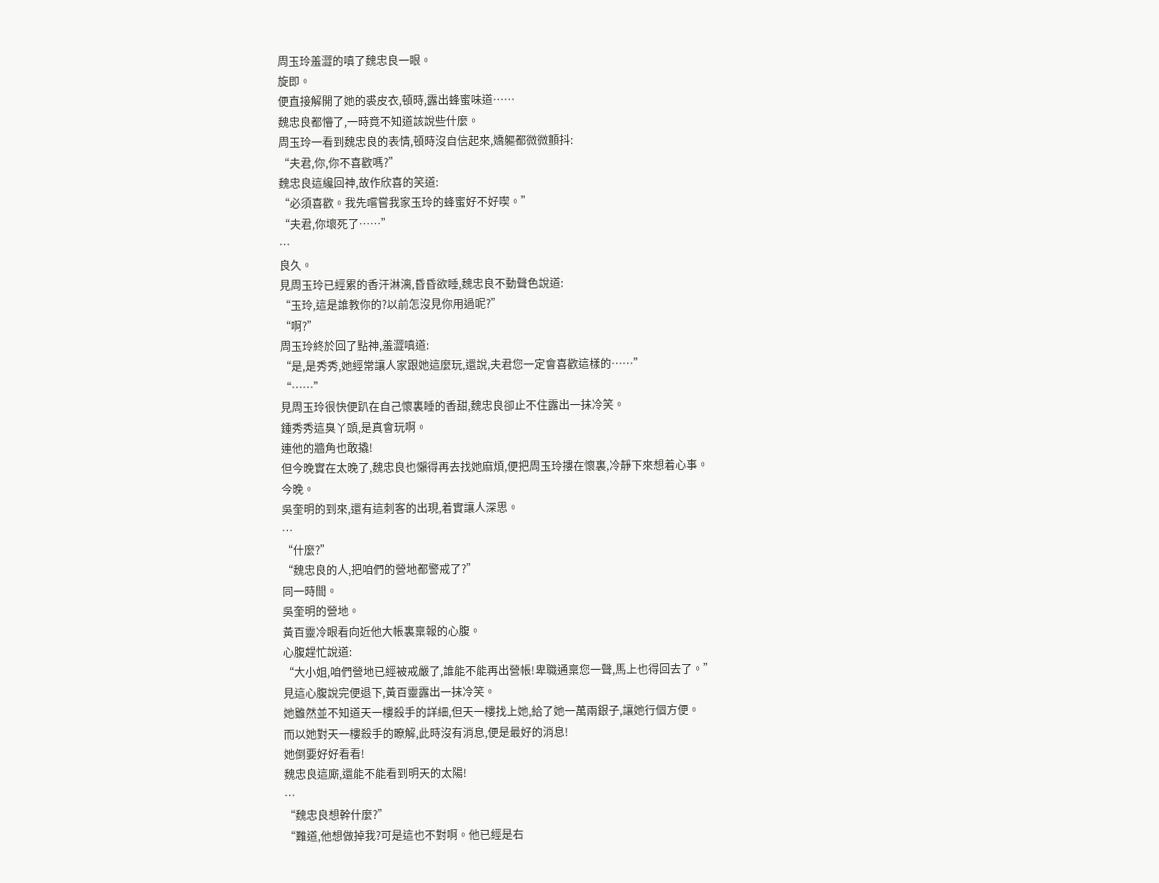周玉玲羞澀的嗔了魏忠良一眼。
旋即。
便直接解開了她的裘皮衣,頓時,露出蜂蜜味道……
魏忠良都懵了,一時竟不知道該說些什麼。
周玉玲一看到魏忠良的表情,頓時沒自信起來,嬌軀都微微顫抖:
“夫君,你,你不喜歡嗎?”
魏忠良這纔回神,故作欣喜的笑道:
“必須喜歡。我先嚐嘗我家玉玲的蜂蜜好不好喫。”
“夫君,你壞死了……”
…
良久。
見周玉玲已經累的香汗淋漓,昏昏欲睡,魏忠良不動聲色說道:
“玉玲,這是誰教你的?以前怎沒見你用過呢?”
“啊?”
周玉玲終於回了點神,羞澀嗔道:
“是,是秀秀,她經常讓人家跟她這麼玩,還說,夫君您一定會喜歡這樣的……”
“……”
見周玉玲很快便趴在自己懷裏睡的香甜,魏忠良卻止不住露出一抹冷笑。
鍾秀秀這臭丫頭,是真會玩啊。
連他的牆角也敢撬!
但今晚實在太晚了,魏忠良也懶得再去找她麻煩,便把周玉玲摟在懷裏,冷靜下來想着心事。
今晚。
吳奎明的到來,還有這刺客的出現,着實讓人深思。
…
“什麼?”
“魏忠良的人,把咱們的營地都警戒了?”
同一時間。
吳奎明的營地。
黃百靈冷眼看向近他大帳裏稟報的心腹。
心腹趕忙說道:
“大小姐,咱們營地已經被戒嚴了,誰能不能再出營帳!卑職通稟您一聲,馬上也得回去了。”
見這心腹說完便退下,黃百靈露出一抹冷笑。
她雖然並不知道天一樓殺手的詳細,但天一樓找上她,給了她一萬兩銀子,讓她行個方便。
而以她對天一樓殺手的瞭解,此時沒有消息,便是最好的消息!
她倒要好好看看!
魏忠良這廝,還能不能看到明天的太陽!
…
“魏忠良想幹什麼?”
“難道,他想做掉我?可是這也不對啊。他已經是右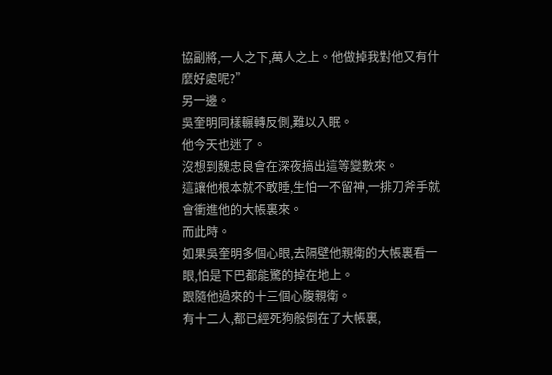協副將,一人之下,萬人之上。他做掉我對他又有什麼好處呢?”
另一邊。
吳奎明同樣輾轉反側,難以入眠。
他今天也迷了。
沒想到魏忠良會在深夜搞出這等變數來。
這讓他根本就不敢睡,生怕一不留神,一排刀斧手就會衝進他的大帳裏來。
而此時。
如果吳奎明多個心眼,去隔壁他親衛的大帳裏看一眼,怕是下巴都能驚的掉在地上。
跟隨他過來的十三個心腹親衛。
有十二人,都已經死狗般倒在了大帳裏,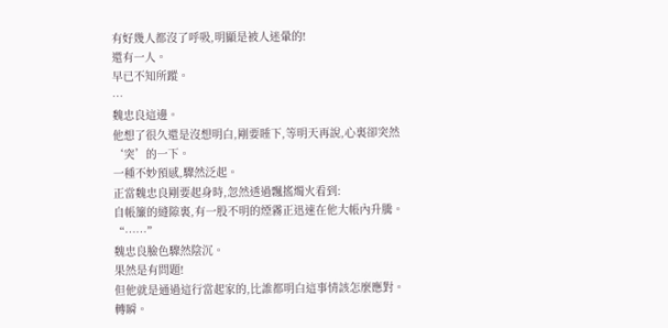有好幾人都沒了呼吸,明顯是被人迷暈的!
還有一人。
早已不知所蹤。
…
魏忠良這邊。
他想了很久還是沒想明白,剛要睡下,等明天再說,心裏卻突然‘突’的一下。
一種不妙預感,驟然泛起。
正當魏忠良剛要起身時,忽然透過飄搖燭火看到:
自帳簾的縫隙裏,有一股不明的煙霧正迅速在他大帳內升騰。
“……”
魏忠良臉色驟然陰沉。
果然是有問題!
但他就是通過這行當起家的,比誰都明白這事情該怎麼應對。
轉瞬。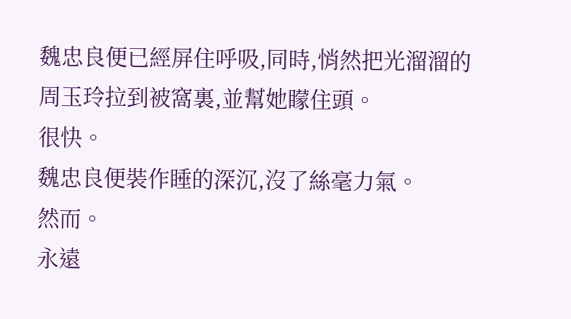魏忠良便已經屏住呼吸,同時,悄然把光溜溜的周玉玲拉到被窩裏,並幫她矇住頭。
很快。
魏忠良便裝作睡的深沉,沒了絲毫力氣。
然而。
永遠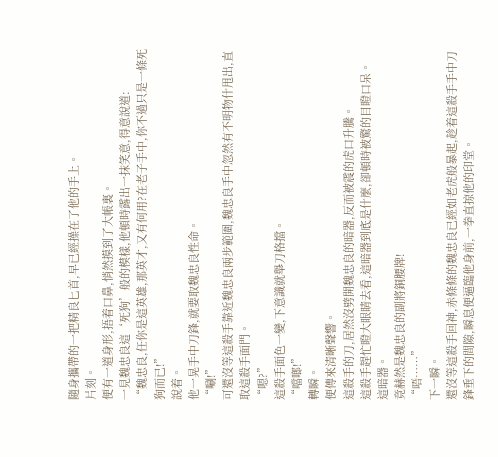隨身攜帶的一把精良匕首,早已經操在了他的手上。
片刻。
便有一道身形,捂着口鼻,悄然摸到了大帳裏。
一見魏忠良這‘死狗’般的模樣,他頓時露出一抹笑意,得意說道:
“魏忠良,任你是這英雄,那英才,又有何用?在老子手中,你不過只是一條死狗而已!”
說着。
他一晃手中刀鋒,就要取魏忠良性命。
“唰!”
可還沒等這殺手靠近魏忠良兩步範圍,魏忠良手中忽然有不明物什甩出,直取這殺手面門。
“嗯?”
這殺手面色一變,下意識就舉刀格擋。
“噹啷!”
轉瞬。
便傳來清晰聲響。
這殺手的刀,居然沒劈開魏忠良的暗器,反而被震的虎口升騰。
這殺手趕忙瞪大眼睛去看,這暗器到底是什麼,卻頓時被驚的目瞪口呆。
這暗器。
竟赫然是魏忠良的副將銅腰牌!
“唔……”
下一瞬。
還沒等這殺手回神,赤條條的魏忠良已經如老虎般暴起,趁着這殺手手中刀鋒垂下的間隙,瞬息便逼臨他身前,一拳直掠他的印堂。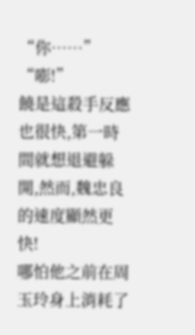“你……”
“嘭!”
饒是這殺手反應也很快,第一時間就想退避躲開,然而,魏忠良的速度顯然更快!
哪怕他之前在周玉玲身上消耗了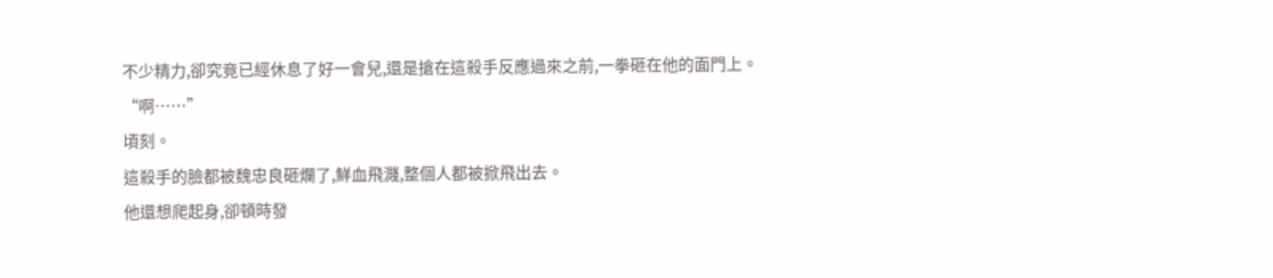不少精力,卻究竟已經休息了好一會兒,還是搶在這殺手反應過來之前,一拳砸在他的面門上。
“啊……”
頃刻。
這殺手的臉都被魏忠良砸爛了,鮮血飛濺,整個人都被掀飛出去。
他還想爬起身,卻頓時發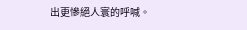出更慘絕人寰的呼喊。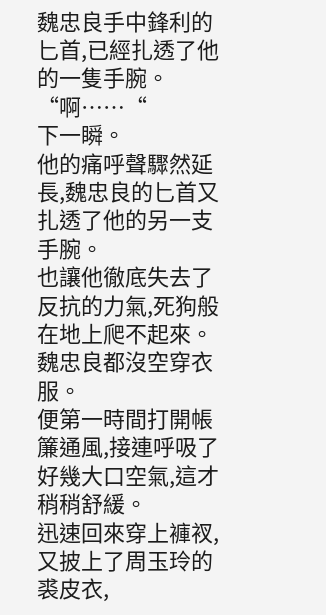魏忠良手中鋒利的匕首,已經扎透了他的一隻手腕。
“啊……“
下一瞬。
他的痛呼聲驟然延長,魏忠良的匕首又扎透了他的另一支手腕。
也讓他徹底失去了反抗的力氣,死狗般在地上爬不起來。
魏忠良都沒空穿衣服。
便第一時間打開帳簾通風,接連呼吸了好幾大口空氣,這才稍稍舒緩。
迅速回來穿上褲衩,又披上了周玉玲的裘皮衣,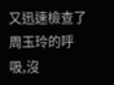又迅速檢查了周玉玲的呼吸,沒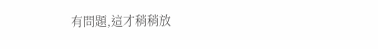有問題,這才稍稍放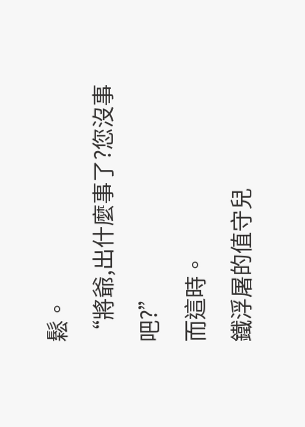鬆。
“將爺,出什麼事了?您沒事吧?”
而這時。
鐵浮屠的值守兒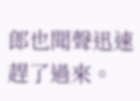郎也聞聲迅速趕了過來。